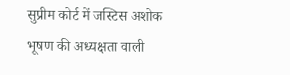सुप्रीम कोर्ट में जस्टिस अशोक भूषण की अध्यक्षता वाली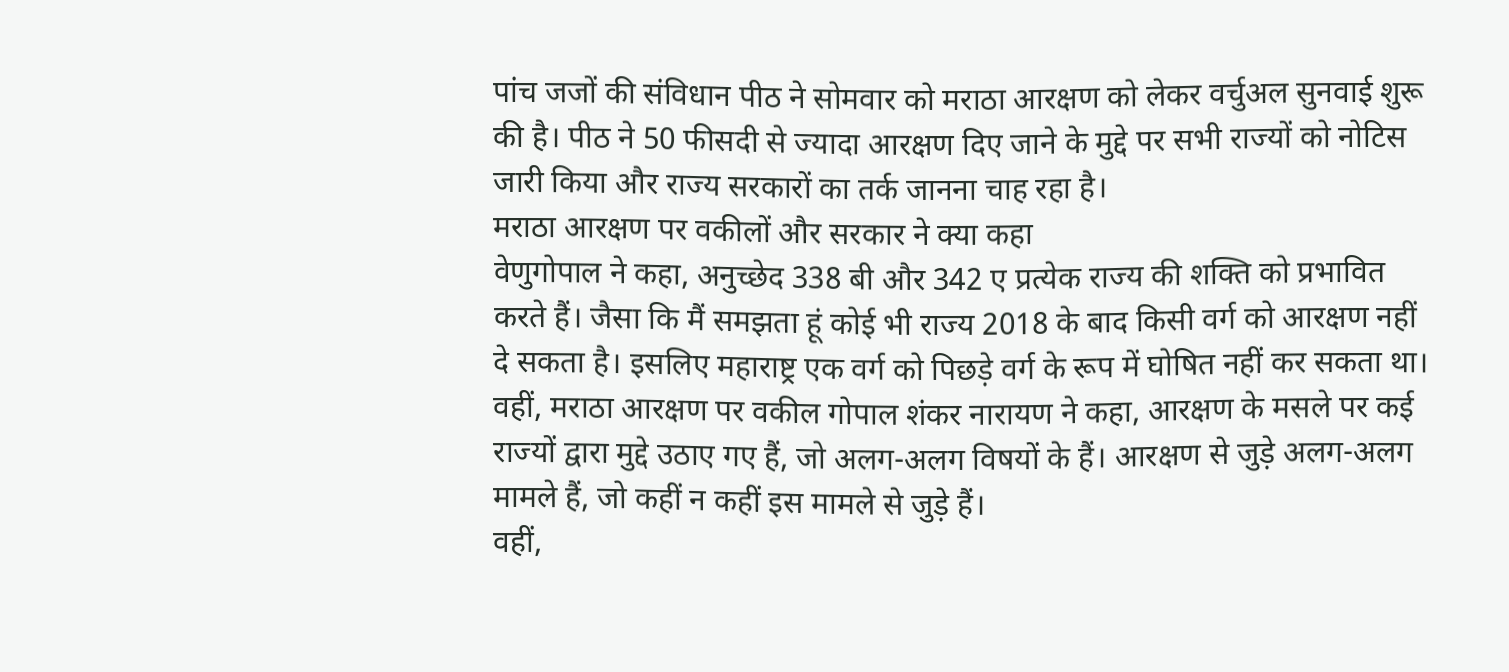पांच जजों की संविधान पीठ ने सोमवार को मराठा आरक्षण को लेकर वर्चुअल सुनवाई शुरू की है। पीठ ने 50 फीसदी से ज्यादा आरक्षण दिए जाने के मुद्दे पर सभी राज्यों को नोटिस जारी किया और राज्य सरकारों का तर्क जानना चाह रहा है।
मराठा आरक्षण पर वकीलों और सरकार ने क्या कहा
वेणुगोपाल ने कहा, अनुच्छेद 338 बी और 342 ए प्रत्येक राज्य की शक्ति को प्रभावित करते हैं। जैसा कि मैं समझता हूं कोई भी राज्य 2018 के बाद किसी वर्ग को आरक्षण नहीं दे सकता है। इसलिए महाराष्ट्र एक वर्ग को पिछड़े वर्ग के रूप में घोषित नहीं कर सकता था।
वहीं, मराठा आरक्षण पर वकील गोपाल शंकर नारायण ने कहा, आरक्षण के मसले पर कई राज्यों द्वारा मुद्दे उठाए गए हैं, जो अलग-अलग विषयों के हैं। आरक्षण से जुड़े अलग-अलग मामले हैं, जो कहीं न कहीं इस मामले से जुड़े हैं।
वहीं,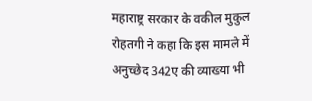महाराष्ट्र सरकार के वकील मुकुल रोहतगी ने कहा कि इस मामले में अनुच्छेद 342ए की व्याख्या भी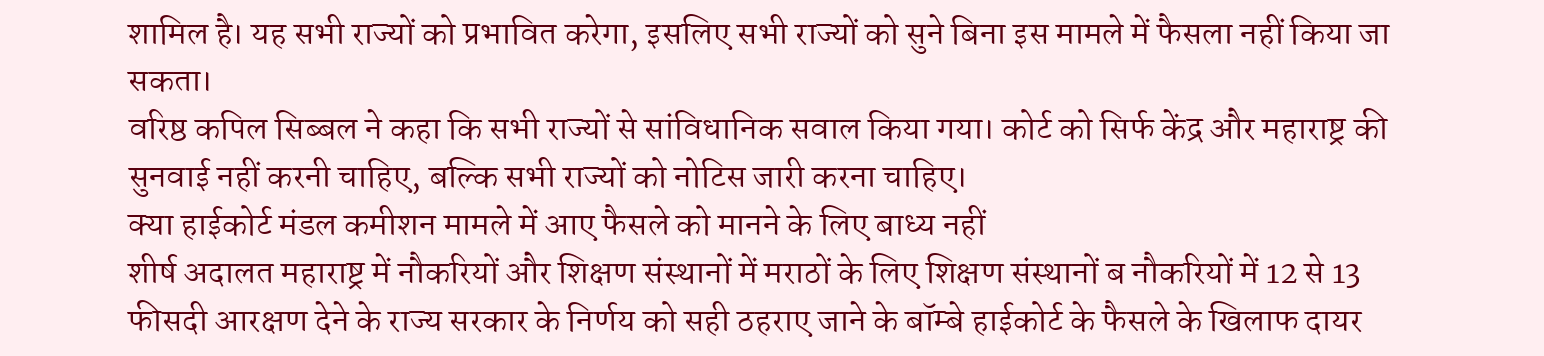शामिल है। यह सभी राज्यों को प्रभावित करेगा, इसलिए सभी राज्यों को सुने बिना इस मामले में फैसला नहीं किया जा सकता।
वरिष्ठ कपिल सिब्बल ने कहा कि सभी राज्यों से सांविधानिक सवाल किया गया। कोर्ट को सिर्फ केंद्र और महाराष्ट्र की सुनवाई नहीं करनी चाहिए, बल्कि सभी राज्यों को नोटिस जारी करना चाहिए।
क्या हाईकोर्ट मंडल कमीशन मामले में आए फैसले को मानने के लिए बाध्य नहीं
शीर्ष अदालत महाराष्ट्र में नौकरियों और शिक्षण संस्थानों में मराठों के लिए शिक्षण संस्थानों ब नौकरियों में 12 से 13 फीसदी आरक्षण देने के राज्य सरकार के निर्णय को सही ठहराए जाने के बॉम्बे हाईकोर्ट के फैसले के खिलाफ दायर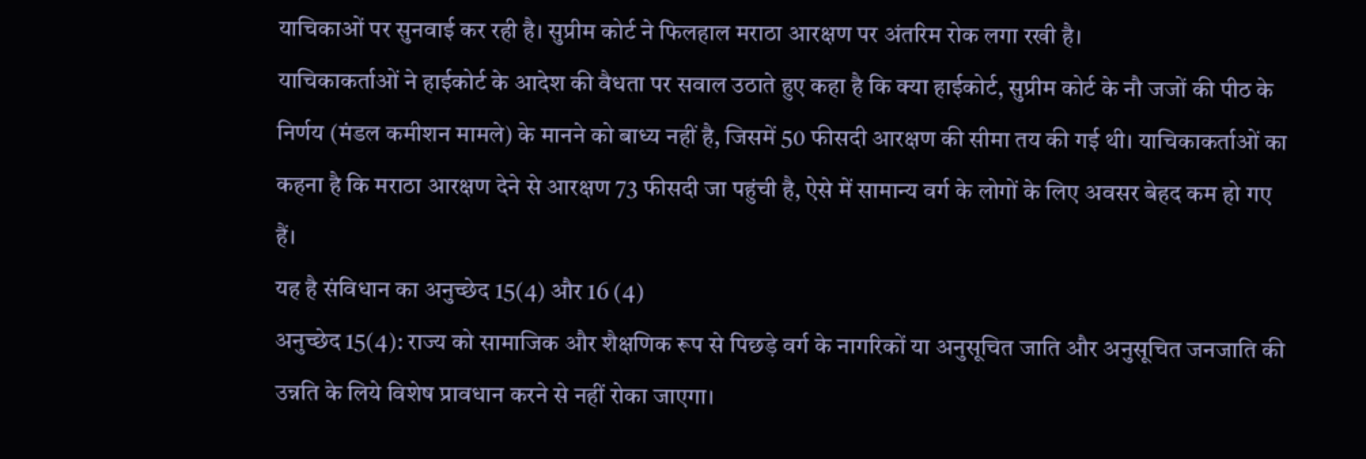याचिकाओं पर सुनवाई कर रही है। सुप्रीम कोर्ट ने फिलहाल मराठा आरक्षण पर अंतरिम रोक लगा रखी है।
याचिकाकर्ताओं ने हाईकोर्ट के आदेश की वैधता पर सवाल उठाते हुए कहा है कि क्या हाईकोर्ट, सुप्रीम कोर्ट के नौ जजों की पीठ के निर्णय (मंडल कमीशन मामले) के मानने को बाध्य नहीं है, जिसमें 50 फीसदी आरक्षण की सीमा तय की गई थी। याचिकाकर्ताओं का कहना है कि मराठा आरक्षण देने से आरक्षण 73 फीसदी जा पहुंची है, ऐसे में सामान्य वर्ग के लोगों के लिए अवसर बेहद कम हो गए हैं।
यह है संविधान का अनुच्छेद 15(4) और 16 (4)
अनुच्छेद 15(4): राज्य को सामाजिक और शैक्षणिक रूप से पिछड़े वर्ग के नागरिकों या अनुसूचित जाति और अनुसूचित जनजाति की उन्नति के लिये विशेष प्रावधान करने से नहीं रोका जाएगा।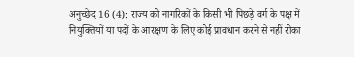अनुच्छेद 16 (4): राज्य को नागरिकों के किसी भी पिछड़े वर्ग के पक्ष में नियुक्तियों या पदों के आरक्षण के लिए कोई प्रावधान करने से नहीं रोका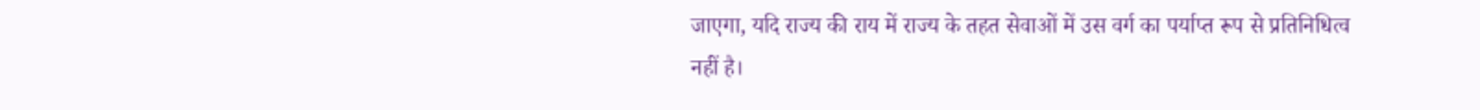जाएगा, यदि राज्य की राय में राज्य के तहत सेवाओं में उस वर्ग का पर्याप्त रूप से प्रतिनिधित्व नहीं है।